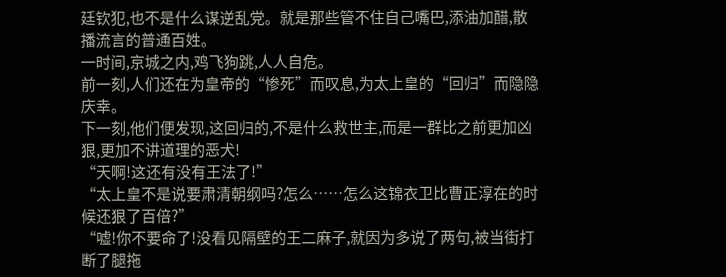廷钦犯,也不是什么谋逆乱党。就是那些管不住自己嘴巴,添油加醋,散播流言的普通百姓。
一时间,京城之内,鸡飞狗跳,人人自危。
前一刻,人们还在为皇帝的“惨死”而叹息,为太上皇的“回归”而隐隐庆幸。
下一刻,他们便发现,这回归的,不是什么救世主,而是一群比之前更加凶狠,更加不讲道理的恶犬!
“天啊!这还有没有王法了!”
“太上皇不是说要肃清朝纲吗?怎么……怎么这锦衣卫比曹正淳在的时候还狠了百倍?”
“嘘!你不要命了!没看见隔壁的王二麻子,就因为多说了两句,被当街打断了腿拖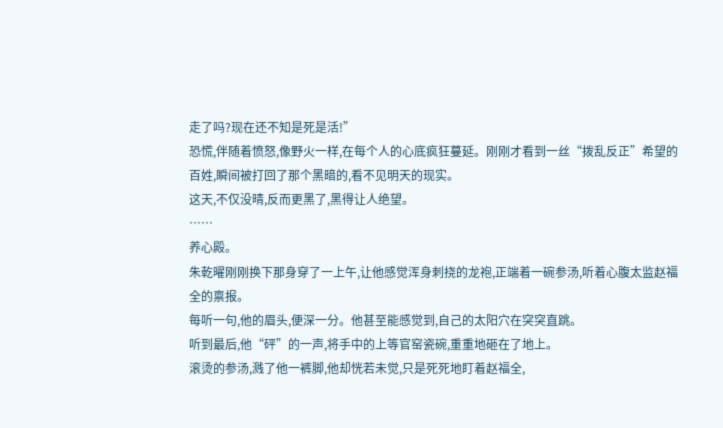走了吗?现在还不知是死是活!”
恐慌,伴随着愤怒,像野火一样,在每个人的心底疯狂蔓延。刚刚才看到一丝“拨乱反正”希望的百姓,瞬间被打回了那个黑暗的,看不见明天的现实。
这天,不仅没晴,反而更黑了,黑得让人绝望。
……
养心殿。
朱乾曜刚刚换下那身穿了一上午,让他感觉浑身刺挠的龙袍,正端着一碗参汤,听着心腹太监赵福全的禀报。
每听一句,他的眉头,便深一分。他甚至能感觉到,自己的太阳穴在突突直跳。
听到最后,他“砰”的一声,将手中的上等官窑瓷碗,重重地砸在了地上。
滚烫的参汤,溅了他一裤脚,他却恍若未觉,只是死死地盯着赵福全,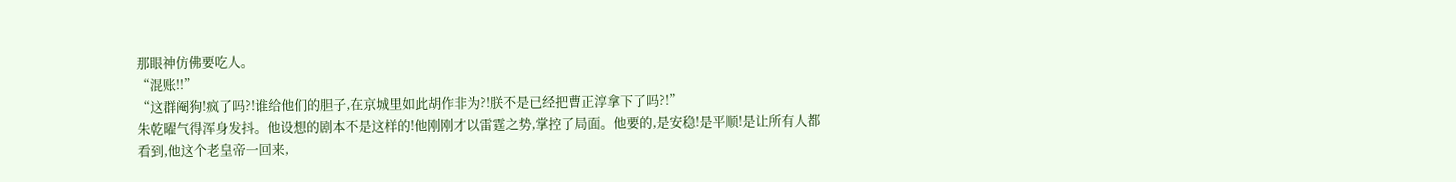那眼神仿佛要吃人。
“混账!!”
“这群阉狗!疯了吗?!谁给他们的胆子,在京城里如此胡作非为?!朕不是已经把曹正淳拿下了吗?!”
朱乾曜气得浑身发抖。他设想的剧本不是这样的!他刚刚才以雷霆之势,掌控了局面。他要的,是安稳!是平顺!是让所有人都看到,他这个老皇帝一回来,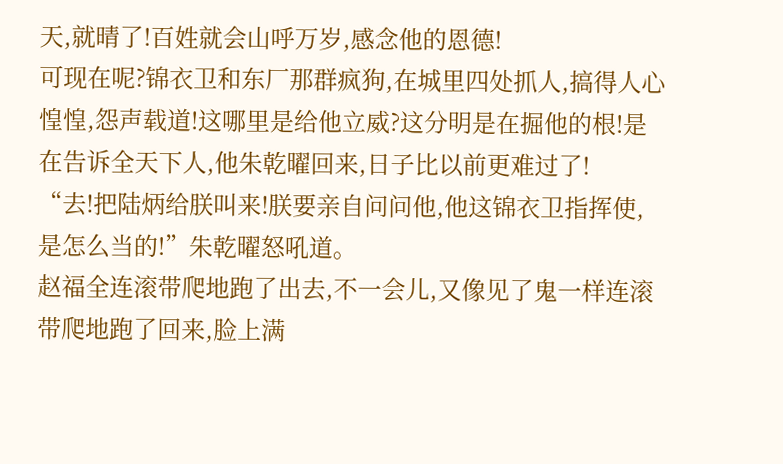天,就晴了!百姓就会山呼万岁,感念他的恩德!
可现在呢?锦衣卫和东厂那群疯狗,在城里四处抓人,搞得人心惶惶,怨声载道!这哪里是给他立威?这分明是在掘他的根!是在告诉全天下人,他朱乾曜回来,日子比以前更难过了!
“去!把陆炳给朕叫来!朕要亲自问问他,他这锦衣卫指挥使,是怎么当的!”朱乾曜怒吼道。
赵福全连滚带爬地跑了出去,不一会儿,又像见了鬼一样连滚带爬地跑了回来,脸上满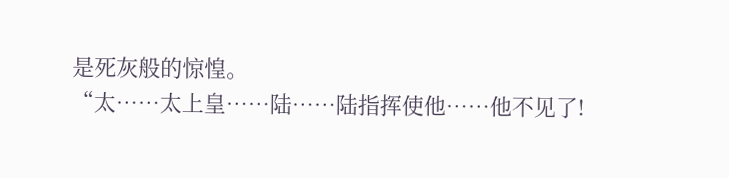是死灰般的惊惶。
“太……太上皇……陆……陆指挥使他……他不见了!